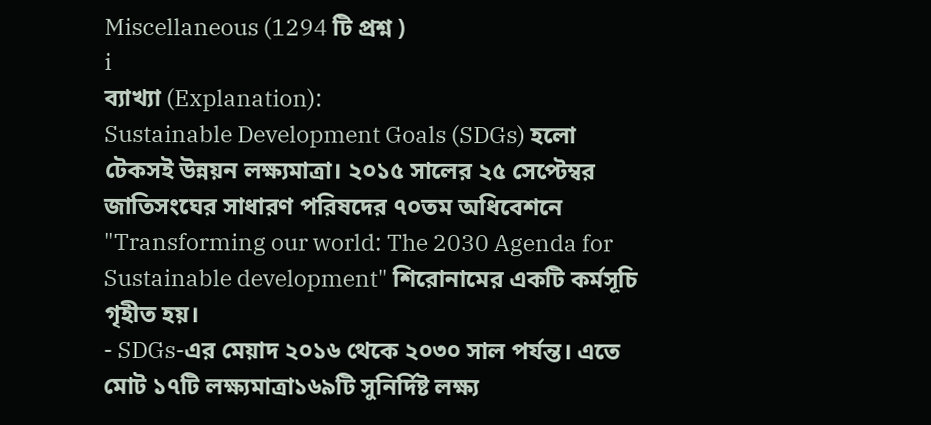Miscellaneous (1294 টি প্রশ্ন )
i
ব্যাখ্যা (Explanation):
Sustainable Development Goals (SDGs) হলো টেকসই উন্নয়ন লক্ষ্যমাত্রা। ২০১৫ সালের ২৫ সেপ্টেম্বর জাতিসংঘের সাধারণ পরিষদের ৭০তম অধিবেশনে "Transforming our world: The 2030 Agenda for Sustainable development" শিরোনামের একটি কর্মসূচি গৃহীত হয়।
- SDGs-এর মেয়াদ ২০১৬ থেকে ২০৩০ সাল পর্যন্ত। এতে মোট ১৭টি লক্ষ্যমাত্রা১৬৯টি সুনির্দিষ্ট লক্ষ্য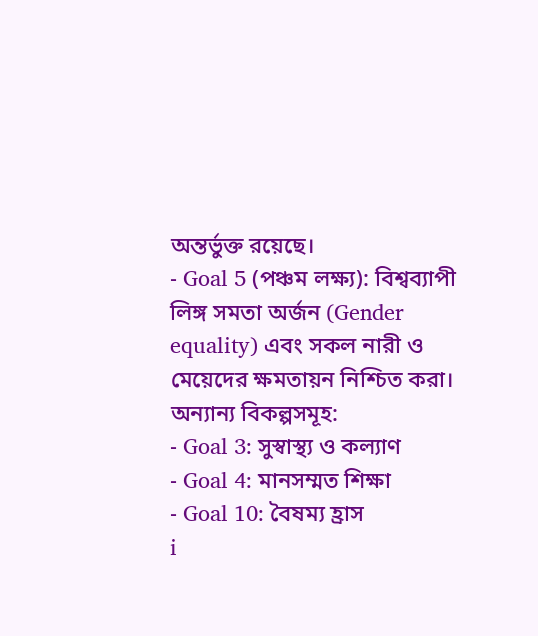অন্তর্ভুক্ত রয়েছে।
- Goal 5 (পঞ্চম লক্ষ্য): বিশ্বব্যাপী লিঙ্গ সমতা অর্জন (Gender equality) এবং সকল নারী ও মেয়েদের ক্ষমতায়ন নিশ্চিত করা।
অন্যান্য বিকল্পসমূহ:
- Goal 3: সুস্বাস্থ্য ও কল্যাণ
- Goal 4: মানসম্মত শিক্ষা
- Goal 10: বৈষম্য হ্রাস
i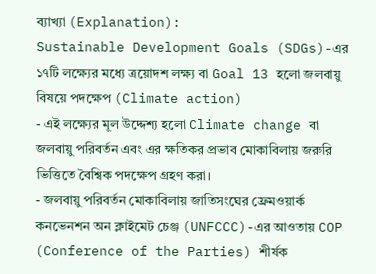ব্যাখ্যা (Explanation):
Sustainable Development Goals (SDGs)-এর ১৭টি লক্ষ্যের মধ্যে ত্রয়োদশ লক্ষ্য বা Goal 13 হলো জলবায়ু বিষয়ে পদক্ষেপ (Climate action)
- এই লক্ষ্যের মূল উদ্দেশ্য হলো Climate change বা জলবায়ু পরিবর্তন এবং এর ক্ষতিকর প্রভাব মোকাবিলায় জরুরি ভিত্তিতে বৈশ্বিক পদক্ষেপ গ্রহণ করা।
- জলবায়ু পরিবর্তন মোকাবিলায় জাতিসংঘের ফ্রেমওয়ার্ক কনভেনশন অন ক্লাইমেট চেঞ্জ (UNFCCC)-এর আওতায় COP (Conference of the Parties) শীর্ষক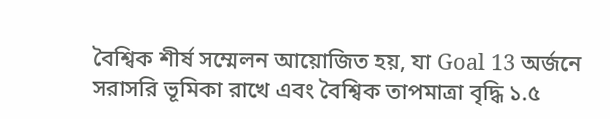বৈশ্বিক শীর্ষ সম্মেলন আয়োজিত হয়, যা Goal 13 অর্জনে সরাসরি ভূমিকা রাখে এবং বৈশ্বিক তাপমাত্রা বৃদ্ধি ১.৫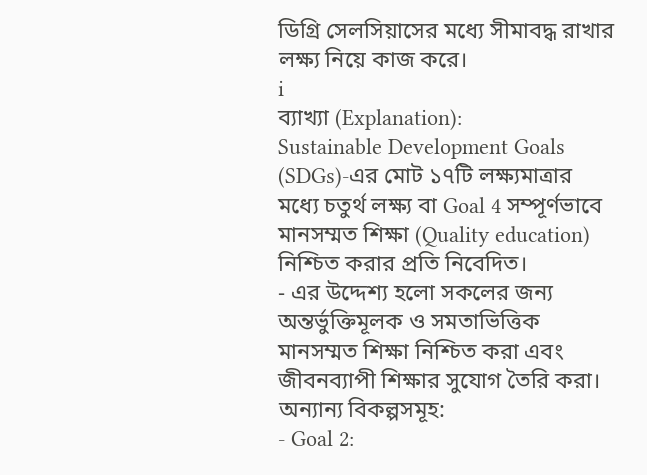ডিগ্রি সেলসিয়াসের মধ্যে সীমাবদ্ধ রাখার লক্ষ্য নিয়ে কাজ করে।
i
ব্যাখ্যা (Explanation):
Sustainable Development Goals (SDGs)-এর মোট ১৭টি লক্ষ্যমাত্রার মধ্যে চতুর্থ লক্ষ্য বা Goal 4 সম্পূর্ণভাবে মানসম্মত শিক্ষা (Quality education) নিশ্চিত করার প্রতি নিবেদিত।
- এর উদ্দেশ্য হলো সকলের জন্য অন্তর্ভুক্তিমূলক ও সমতাভিত্তিক মানসম্মত শিক্ষা নিশ্চিত করা এবং জীবনব্যাপী শিক্ষার সুযোগ তৈরি করা।
অন্যান্য বিকল্পসমূহ:
- Goal 2: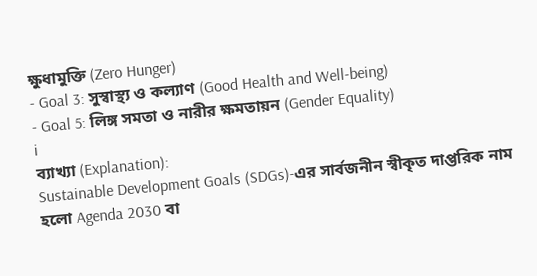ক্ষুধামুক্তি (Zero Hunger)
- Goal 3: সুস্বাস্থ্য ও কল্যাণ (Good Health and Well-being)
- Goal 5: লিঙ্গ সমতা ও নারীর ক্ষমতায়ন (Gender Equality)
i
ব্যাখ্যা (Explanation):
Sustainable Development Goals (SDGs)-এর সার্বজনীন স্বীকৃত দাপ্তরিক নাম হলো Agenda 2030 বা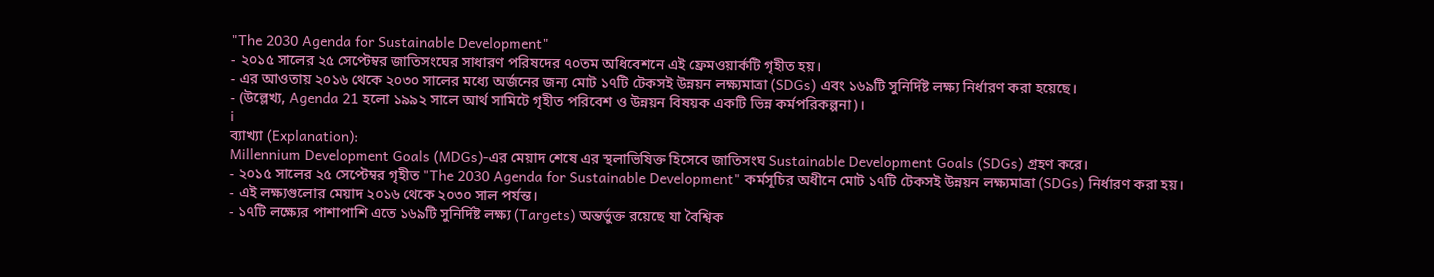"The 2030 Agenda for Sustainable Development"
- ২০১৫ সালের ২৫ সেপ্টেম্বর জাতিসংঘের সাধারণ পরিষদের ৭০তম অধিবেশনে এই ফ্রেমওয়ার্কটি গৃহীত হয়।
- এর আওতায় ২০১৬ থেকে ২০৩০ সালের মধ্যে অর্জনের জন্য মোট ১৭টি টেকসই উন্নয়ন লক্ষ্যমাত্রা (SDGs) এবং ১৬৯টি সুনির্দিষ্ট লক্ষ্য নির্ধারণ করা হয়েছে।
- (উল্লেখ্য, Agenda 21 হলো ১৯৯২ সালে আর্থ সামিটে গৃহীত পরিবেশ ও উন্নয়ন বিষয়ক একটি ভিন্ন কর্মপরিকল্পনা)।
i
ব্যাখ্যা (Explanation):
Millennium Development Goals (MDGs)-এর মেয়াদ শেষে এর স্থলাভিষিক্ত হিসেবে জাতিসংঘ Sustainable Development Goals (SDGs) গ্রহণ করে।
- ২০১৫ সালের ২৫ সেপ্টেম্বর গৃহীত "The 2030 Agenda for Sustainable Development" কর্মসূচির অধীনে মোট ১৭টি টেকসই উন্নয়ন লক্ষ্যমাত্রা (SDGs) নির্ধারণ করা হয়।
- এই লক্ষ্যগুলোর মেয়াদ ২০১৬ থেকে ২০৩০ সাল পর্যন্ত।
- ১৭টি লক্ষ্যের পাশাপাশি এতে ১৬৯টি সুনির্দিষ্ট লক্ষ্য (Targets) অন্তর্ভুক্ত রয়েছে যা বৈশ্বিক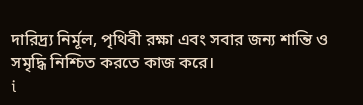দারিদ্র্য নির্মূল, পৃথিবী রক্ষা এবং সবার জন্য শান্তি ও সমৃদ্ধি নিশ্চিত করতে কাজ করে।
i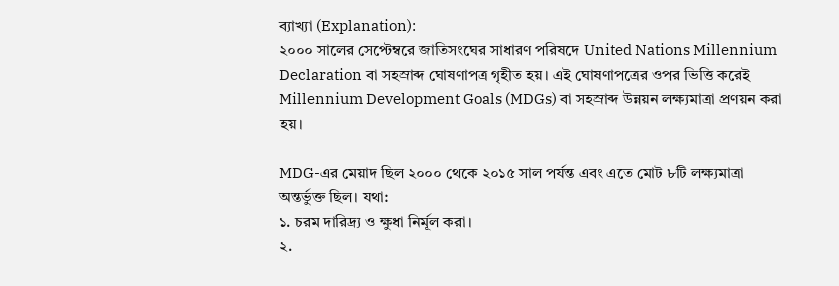ব্যাখ্যা (Explanation):
২০০০ সালের সেপ্টেম্বরে জাতিসংঘের সাধারণ পরিষদে United Nations Millennium Declaration বা সহস্রাব্দ ঘোষণাপত্র গৃহীত হয়। এই ঘোষণাপত্রের ওপর ভিত্তি করেই Millennium Development Goals (MDGs) বা সহস্রাব্দ উন্নয়ন লক্ষ্যমাত্রা প্রণয়ন করা হয়।

MDG-এর মেয়াদ ছিল ২০০০ থেকে ২০১৫ সাল পর্যন্ত এবং এতে মোট ৮টি লক্ষ্যমাত্রা অন্তর্ভুক্ত ছিল। যথা:
১. চরম দারিদ্র্য ও ক্ষুধা নির্মূল করা।
২.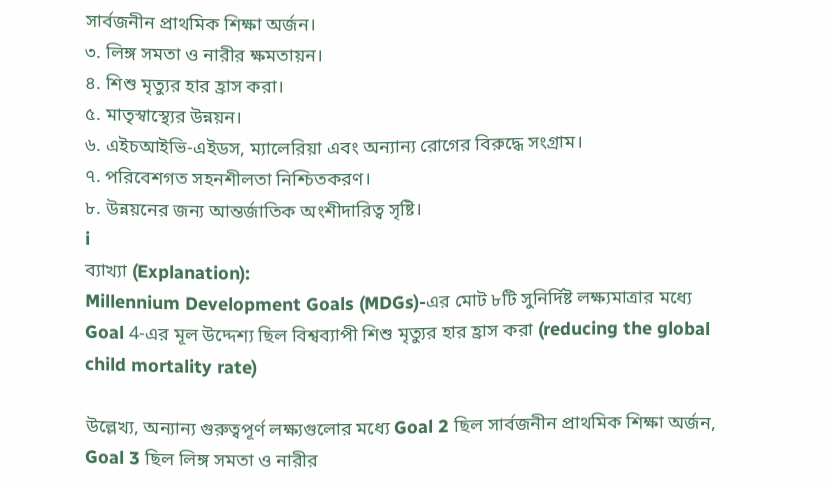সার্বজনীন প্রাথমিক শিক্ষা অর্জন।
৩. লিঙ্গ সমতা ও নারীর ক্ষমতায়ন।
৪. শিশু মৃত্যুর হার হ্রাস করা।
৫. মাতৃস্বাস্থ্যের উন্নয়ন।
৬. এইচআইভি-এইডস, ম্যালেরিয়া এবং অন্যান্য রোগের বিরুদ্ধে সংগ্রাম।
৭. পরিবেশগত সহনশীলতা নিশ্চিতকরণ।
৮. উন্নয়নের জন্য আন্তর্জাতিক অংশীদারিত্ব সৃষ্টি।
i
ব্যাখ্যা (Explanation):
Millennium Development Goals (MDGs)-এর মোট ৮টি সুনির্দিষ্ট লক্ষ্যমাত্রার মধ্যে Goal 4-এর মূল উদ্দেশ্য ছিল বিশ্বব্যাপী শিশু মৃত্যুর হার হ্রাস করা (reducing the global child mortality rate)

উল্লেখ্য, অন্যান্য গুরুত্বপূর্ণ লক্ষ্যগুলোর মধ্যে Goal 2 ছিল সার্বজনীন প্রাথমিক শিক্ষা অর্জন, Goal 3 ছিল লিঙ্গ সমতা ও নারীর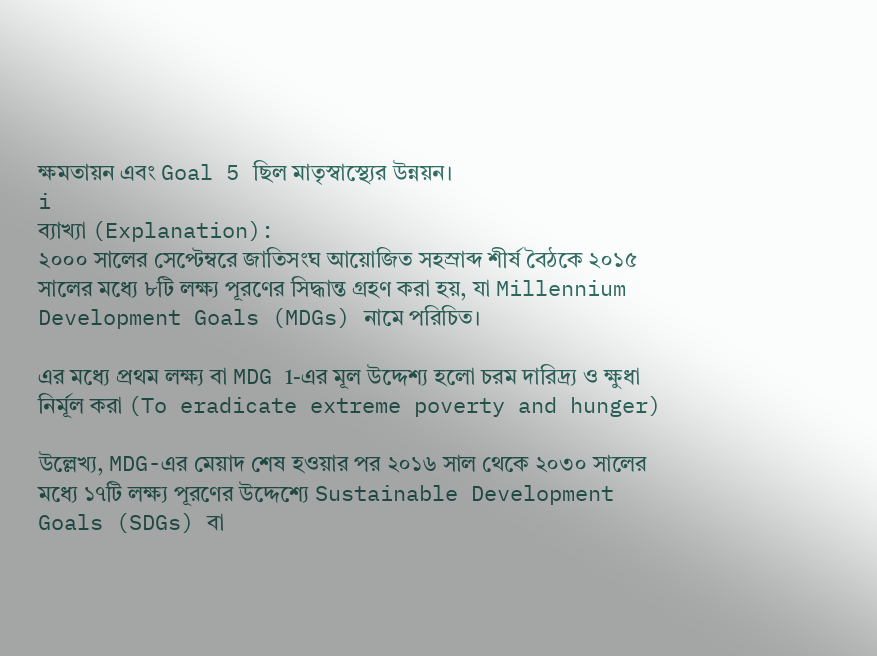ক্ষমতায়ন এবং Goal 5 ছিল মাতৃস্বাস্থ্যের উন্নয়ন।
i
ব্যাখ্যা (Explanation):
২০০০ সালের সেপ্টেম্বরে জাতিসংঘ আয়োজিত সহস্রাব্দ শীর্ষ বৈঠকে ২০১৫ সালের মধ্যে ৮টি লক্ষ্য পূরণের সিদ্ধান্ত গ্রহণ করা হয়, যা Millennium Development Goals (MDGs) নামে পরিচিত।

এর মধ্যে প্রথম লক্ষ্য বা MDG 1-এর মূল উদ্দেশ্য হলো চরম দারিদ্র্য ও ক্ষুধা নির্মূল করা (To eradicate extreme poverty and hunger)

উল্লেখ্য, MDG-এর মেয়াদ শেষ হওয়ার পর ২০১৬ সাল থেকে ২০৩০ সালের মধ্যে ১৭টি লক্ষ্য পূরণের উদ্দেশ্যে Sustainable Development Goals (SDGs) বা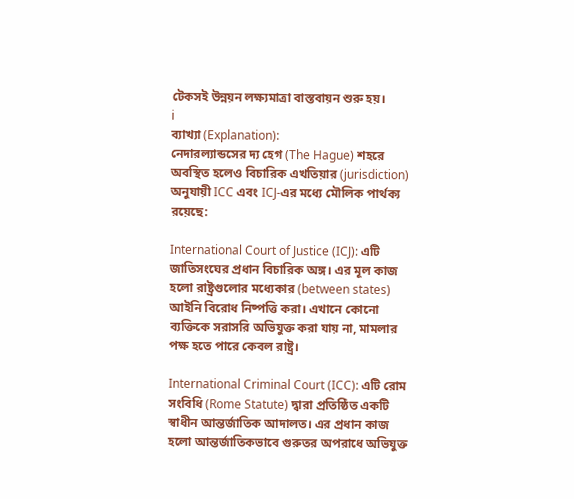টেকসই উন্নয়ন লক্ষ্যমাত্রা বাস্তবায়ন শুরু হয়।
i
ব্যাখ্যা (Explanation):
নেদারল্যান্ডসের দ্য হেগ (The Hague) শহরে অবস্থিত হলেও বিচারিক এখতিয়ার (jurisdiction) অনুযায়ী ICC এবং ICJ-এর মধ্যে মৌলিক পার্থক্য রয়েছে:

International Court of Justice (ICJ): এটি জাতিসংঘের প্রধান বিচারিক অঙ্গ। এর মূল কাজ হলো রাষ্ট্রগুলোর মধ্যেকার (between states) আইনি বিরোধ নিষ্পত্তি করা। এখানে কোনো ব্যক্তিকে সরাসরি অভিযুক্ত করা যায় না, মামলার পক্ষ হতে পারে কেবল রাষ্ট্র।

International Criminal Court (ICC): এটি রোম সংবিধি (Rome Statute) দ্বারা প্রতিষ্ঠিত একটি স্বাধীন আন্তর্জাতিক আদালত। এর প্রধান কাজ হলো আন্তর্জাতিকভাবে গুরুতর অপরাধে অভিযুক্ত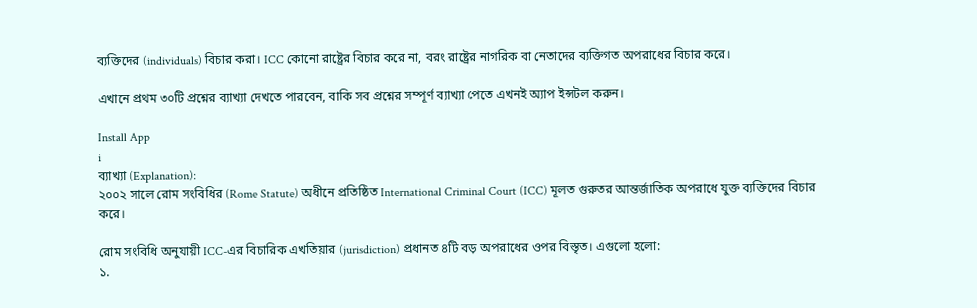ব্যক্তিদের (individuals) বিচার করা। ICC কোনো রাষ্ট্রের বিচার করে না, বরং রাষ্ট্রের নাগরিক বা নেতাদের ব্যক্তিগত অপরাধের বিচার করে।

এখানে প্রথম ৩০টি প্রশ্নের ব্যাখ্যা দেখতে পারবেন, বাকি সব প্রশ্নের সম্পূর্ণ ব্যাখ্যা পেতে এখনই অ্যাপ ইন্সটল করুন।

Install App
i
ব্যাখ্যা (Explanation):
২০০২ সালে রোম সংবিধির (Rome Statute) অধীনে প্রতিষ্ঠিত International Criminal Court (ICC) মূলত গুরুতর আন্তর্জাতিক অপরাধে যুক্ত ব্যক্তিদের বিচার করে।

রোম সংবিধি অনুযায়ী ICC-এর বিচারিক এখতিয়ার (jurisdiction) প্রধানত ৪টি বড় অপরাধের ওপর বিস্তৃত। এগুলো হলো:
১.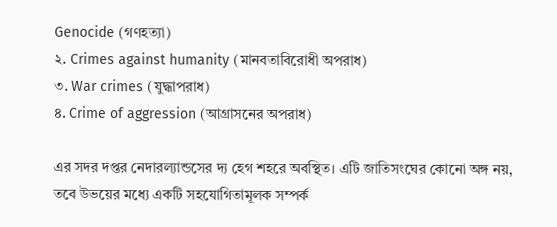Genocide (গণহত্যা)
২. Crimes against humanity (মানবতাবিরোধী অপরাধ)
৩. War crimes (যুদ্ধাপরাধ)
৪. Crime of aggression (আগ্রাসনের অপরাধ)

এর সদর দপ্তর নেদারল্যান্ডসের দ্য হেগ শহরে অবস্থিত। এটি জাতিসংঘের কোনো অঙ্গ নয়, তবে উভয়ের মধ্যে একটি সহযোগিতামূলক সম্পর্ক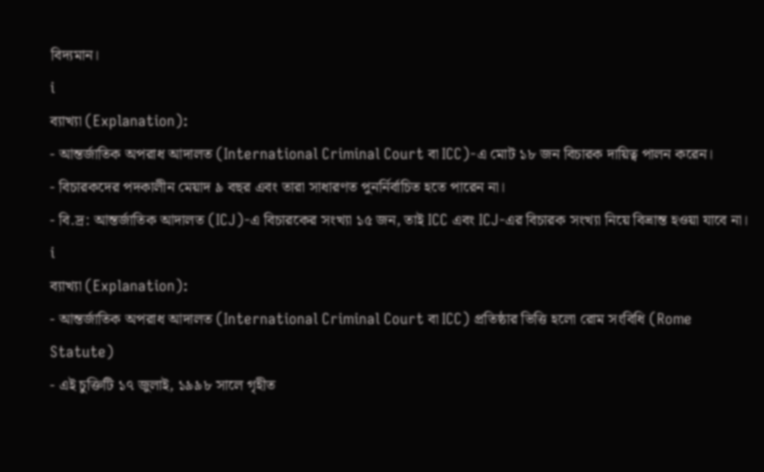বিদ্যমান।
i
ব্যাখ্যা (Explanation):
- আন্তর্জাতিক অপরাধ আদালত (International Criminal Court বা ICC)-এ মোট ১৮ জন বিচারক দায়িত্ব পালন করেন।
- বিচারকদের পদকালীন মেয়াদ ৯ বছর এবং তারা সাধারণত পুনর্নির্বাচিত হতে পারেন না।
- বি.দ্র: আন্তর্জাতিক আদালত (ICJ)-এ বিচারকের সংখ্যা ১৫ জন, তাই ICC এবং ICJ-এর বিচারক সংখ্যা নিয়ে বিভ্রান্ত হওয়া যাবে না।
i
ব্যাখ্যা (Explanation):
- আন্তর্জাতিক অপরাধ আদালত (International Criminal Court বা ICC) প্রতিষ্ঠার ভিত্তি হলো রোম সংবিধি (Rome Statute)
- এই চুক্তিটি ১৭ জুলাই, ১৯৯৮ সালে গৃহীত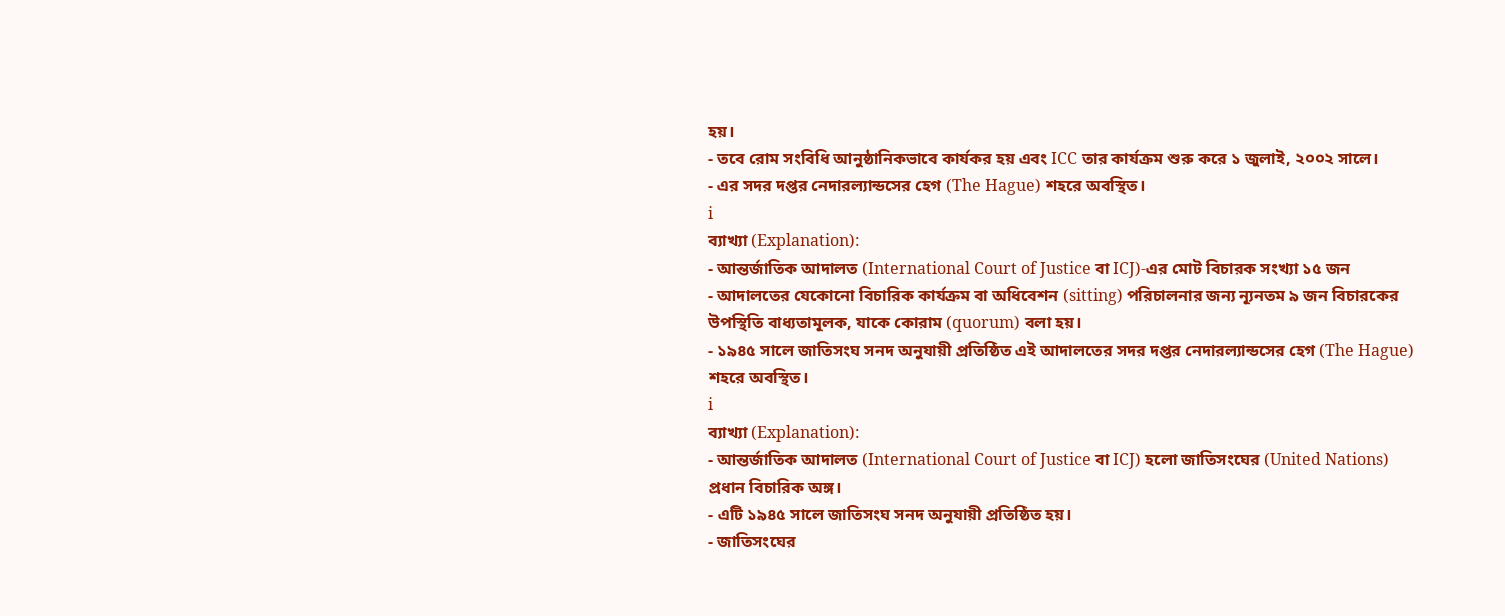হয়।
- তবে রোম সংবিধি আনুষ্ঠানিকভাবে কার্যকর হয় এবং ICC তার কার্যক্রম শুরু করে ১ জুলাই, ২০০২ সালে।
- এর সদর দপ্তর নেদারল্যান্ডসের হেগ (The Hague) শহরে অবস্থিত।
i
ব্যাখ্যা (Explanation):
- আন্তর্জাতিক আদালত (International Court of Justice বা ICJ)-এর মোট বিচারক সংখ্যা ১৫ জন
- আদালতের যেকোনো বিচারিক কার্যক্রম বা অধিবেশন (sitting) পরিচালনার জন্য ন্যূনতম ৯ জন বিচারকের উপস্থিতি বাধ্যতামূলক, যাকে কোরাম (quorum) বলা হয়।
- ১৯৪৫ সালে জাতিসংঘ সনদ অনুযায়ী প্রতিষ্ঠিত এই আদালতের সদর দপ্তর নেদারল্যান্ডসের হেগ (The Hague) শহরে অবস্থিত।
i
ব্যাখ্যা (Explanation):
- আন্তর্জাতিক আদালত (International Court of Justice বা ICJ) হলো জাতিসংঘের (United Nations) প্রধান বিচারিক অঙ্গ।
- এটি ১৯৪৫ সালে জাতিসংঘ সনদ অনুযায়ী প্রতিষ্ঠিত হয়।
- জাতিসংঘের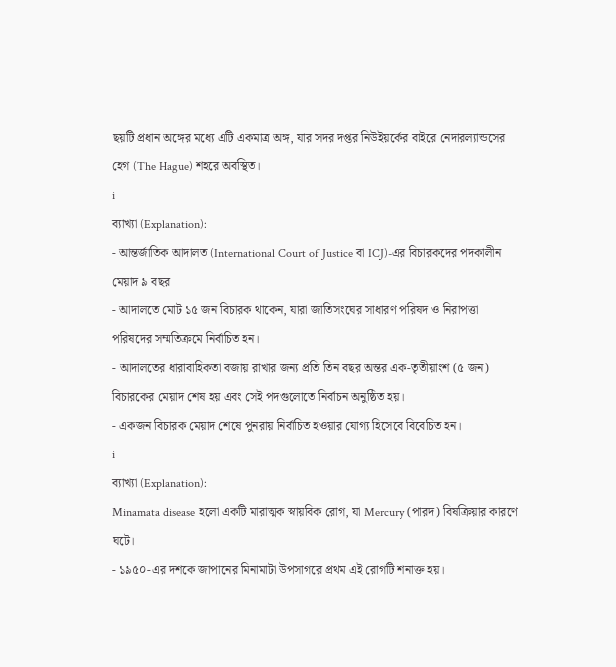ছয়টি প্রধান অঙ্গের মধ্যে এটি একমাত্র অঙ্গ, যার সদর দপ্তর নিউইয়র্কের বাইরে নেদারল্যান্ডসের হেগ (The Hague) শহরে অবস্থিত।
i
ব্যাখ্যা (Explanation):
- আন্তর্জাতিক আদালত (International Court of Justice বা ICJ)-এর বিচারকদের পদকালীন মেয়াদ ৯ বছর
- আদালতে মোট ১৫ জন বিচারক থাকেন, যারা জাতিসংঘের সাধারণ পরিষদ ও নিরাপত্তা পরিষদের সম্মতিক্রমে নির্বাচিত হন।
- আদালতের ধারাবাহিকতা বজায় রাখার জন্য প্রতি তিন বছর অন্তর এক-তৃতীয়াংশ (৫ জন) বিচারকের মেয়াদ শেষ হয় এবং সেই পদগুলোতে নির্বাচন অনুষ্ঠিত হয়।
- একজন বিচারক মেয়াদ শেষে পুনরায় নির্বাচিত হওয়ার যোগ্য হিসেবে বিবেচিত হন।
i
ব্যাখ্যা (Explanation):
Minamata disease হলো একটি মারাত্মক স্নায়বিক রোগ, যা Mercury (পারদ) বিষক্রিয়ার কারণে ঘটে।
- ১৯৫০-এর দশকে জাপানের মিনামাটা উপসাগরে প্রথম এই রোগটি শনাক্ত হয়।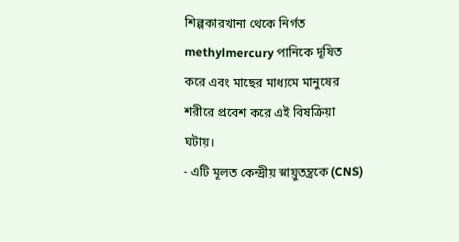শিল্পকারখানা থেকে নির্গত methylmercury পানিকে দূষিত করে এবং মাছের মাধ্যমে মানুষের শরীরে প্রবেশ করে এই বিষক্রিয়া ঘটায়।
- এটি মূলত কেন্দ্রীয় স্নায়ুতন্ত্রকে (CNS)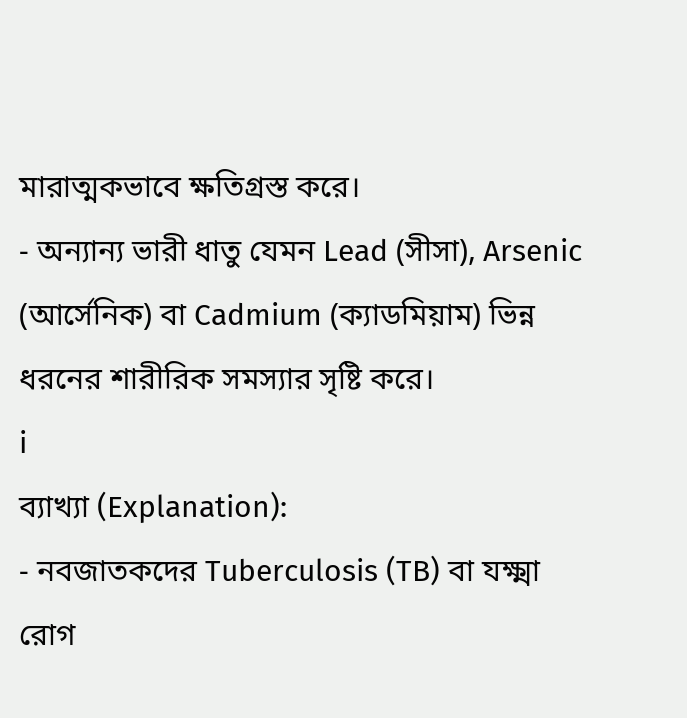মারাত্মকভাবে ক্ষতিগ্রস্ত করে।
- অন্যান্য ভারী ধাতু যেমন Lead (সীসা), Arsenic (আর্সেনিক) বা Cadmium (ক্যাডমিয়াম) ভিন্ন ধরনের শারীরিক সমস্যার সৃষ্টি করে।
i
ব্যাখ্যা (Explanation):
- নবজাতকদের Tuberculosis (TB) বা যক্ষ্মা রোগ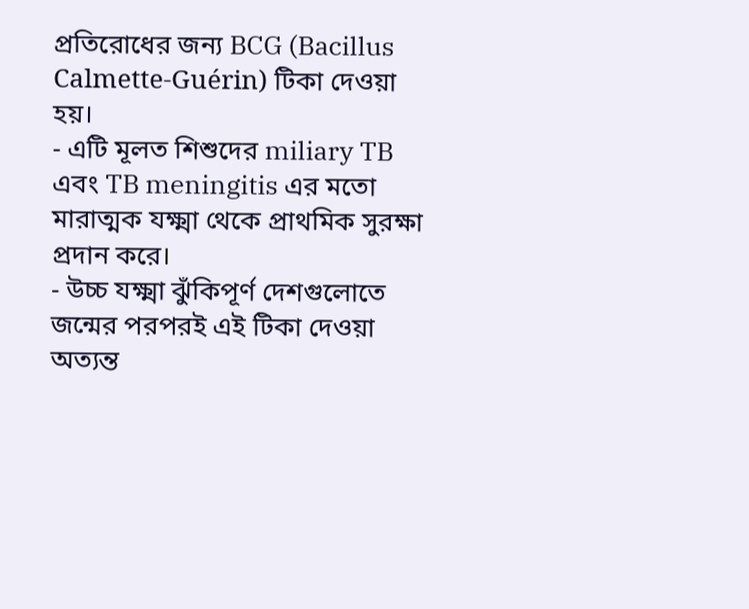প্রতিরোধের জন্য BCG (Bacillus Calmette-Guérin) টিকা দেওয়া হয়।
- এটি মূলত শিশুদের miliary TB এবং TB meningitis এর মতো মারাত্মক যক্ষ্মা থেকে প্রাথমিক সুরক্ষা প্রদান করে।
- উচ্চ যক্ষ্মা ঝুঁকিপূর্ণ দেশগুলোতে জন্মের পরপরই এই টিকা দেওয়া অত্যন্ত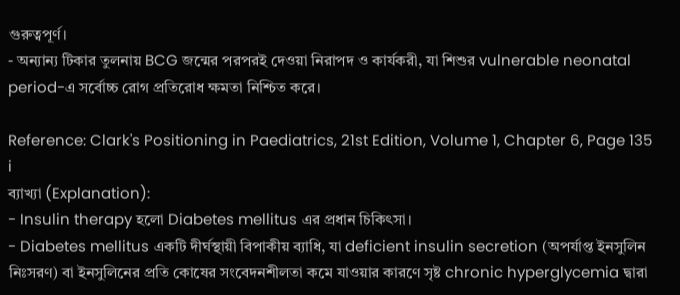গুরুত্বপূর্ণ।
- অন্যান্য টিকার তুলনায় BCG জন্মের পরপরই দেওয়া নিরাপদ ও কার্যকরী, যা শিশুর vulnerable neonatal period-এ সর্বোচ্চ রোগ প্রতিরোধ ক্ষমতা নিশ্চিত করে।

Reference: Clark's Positioning in Paediatrics, 21st Edition, Volume 1, Chapter 6, Page 135
i
ব্যাখ্যা (Explanation):
- Insulin therapy হলো Diabetes mellitus এর প্রধান চিকিৎসা।
- Diabetes mellitus একটি দীর্ঘস্থায়ী বিপাকীয় ব্যাধি, যা deficient insulin secretion (অপর্যাপ্ত ইনসুলিন নিঃসরণ) বা ইনসুলিনের প্রতি কোষের সংবেদনশীলতা কমে যাওয়ার কারণে সৃষ্ট chronic hyperglycemia দ্বারা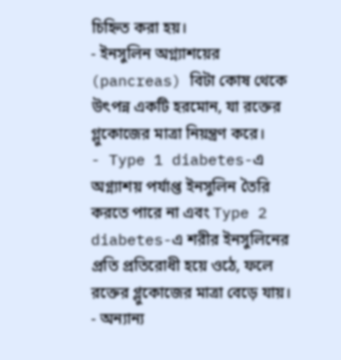চিহ্নিত করা হয়।
- ইনসুলিন অগ্ন্যাশয়ের (pancreas) বিটা কোষ থেকে উৎপন্ন একটি হরমোন, যা রক্তের গ্লুকোজের মাত্রা নিয়ন্ত্রণ করে।
- Type 1 diabetes-এ অগ্ন্যাশয় পর্যাপ্ত ইনসুলিন তৈরি করতে পারে না এবং Type 2 diabetes-এ শরীর ইনসুলিনের প্রতি প্রতিরোধী হয়ে ওঠে, ফলে রক্তের গ্লুকোজের মাত্রা বেড়ে যায়।
- অন্যান্য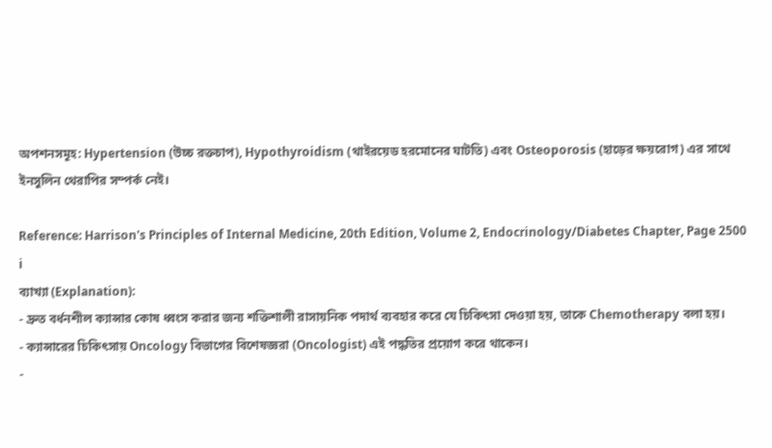অপশনসমূহ: Hypertension (উচ্চ রক্তচাপ), Hypothyroidism (থাইরয়েড হরমোনের ঘাটতি) এবং Osteoporosis (হাড়ের ক্ষয়রোগ) এর সাথে ইনসুলিন থেরাপির সম্পর্ক নেই।

Reference: Harrison's Principles of Internal Medicine, 20th Edition, Volume 2, Endocrinology/Diabetes Chapter, Page 2500
i
ব্যাখ্যা (Explanation):
- দ্রুত বর্ধনশীল ক্যান্সার কোষ ধ্বংস করার জন্য শক্তিশালী রাসায়নিক পদার্থ ব্যবহার করে যে চিকিৎসা দেওয়া হয়, তাকে Chemotherapy বলা হয়।
- ক্যান্সারের চিকিৎসায় Oncology বিভাগের বিশেষজ্ঞরা (Oncologist) এই পদ্ধতির প্রয়োগ করে থাকেন।
-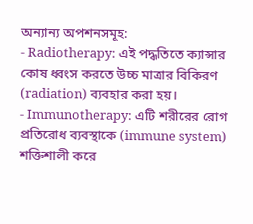অন্যান্য অপশনসমূহ:
- Radiotherapy: এই পদ্ধতিতে ক্যান্সার কোষ ধ্বংস করতে উচ্চ মাত্রার বিকিরণ (radiation) ব্যবহার করা হয়।
- Immunotherapy: এটি শরীরের রোগ প্রতিরোধ ব্যবস্থাকে (immune system) শক্তিশালী করে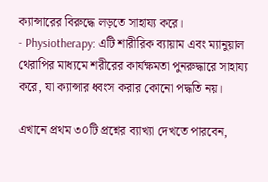ক্যান্সারের বিরুদ্ধে লড়তে সাহায্য করে।
- Physiotherapy: এটি শারীরিক ব্যায়াম এবং ম্যানুয়াল থেরাপির মাধ্যমে শরীরের কার্যক্ষমতা পুনরুদ্ধারে সাহায্য করে, যা ক্যান্সার ধ্বংস করার কোনো পদ্ধতি নয়।

এখানে প্রথম ৩০টি প্রশ্নের ব্যাখ্যা দেখতে পারবেন,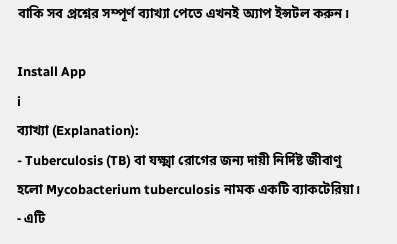বাকি সব প্রশ্নের সম্পূর্ণ ব্যাখ্যা পেতে এখনই অ্যাপ ইন্সটল করুন।

Install App
i
ব্যাখ্যা (Explanation):
- Tuberculosis (TB) বা যক্ষ্মা রোগের জন্য দায়ী নির্দিষ্ট জীবাণু হলো Mycobacterium tuberculosis নামক একটি ব্যাকটেরিয়া।
- এটি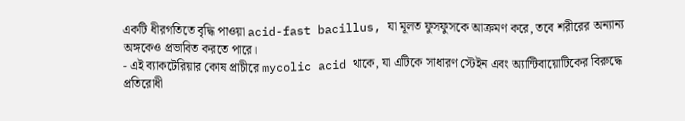একটি ধীরগতিতে বৃদ্ধি পাওয়া acid-fast bacillus, যা মূলত ফুসফুসকে আক্রমণ করে, তবে শরীরের অন্যান্য অঙ্গকেও প্রভাবিত করতে পারে।
- এই ব্যাকটেরিয়ার কোষ প্রাচীরে mycolic acid থাকে, যা এটিকে সাধারণ স্টেইন এবং অ্যান্টিবায়োটিকের বিরুদ্ধে প্রতিরোধী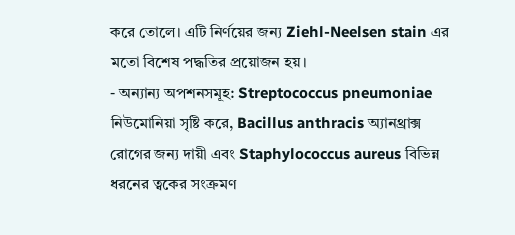করে তোলে। এটি নির্ণয়ের জন্য Ziehl-Neelsen stain এর মতো বিশেষ পদ্ধতির প্রয়োজন হয়।
- অন্যান্য অপশনসমূহ: Streptococcus pneumoniae নিউমোনিয়া সৃষ্টি করে, Bacillus anthracis অ্যানথ্রাক্স রোগের জন্য দায়ী এবং Staphylococcus aureus বিভিন্ন ধরনের ত্বকের সংক্রমণ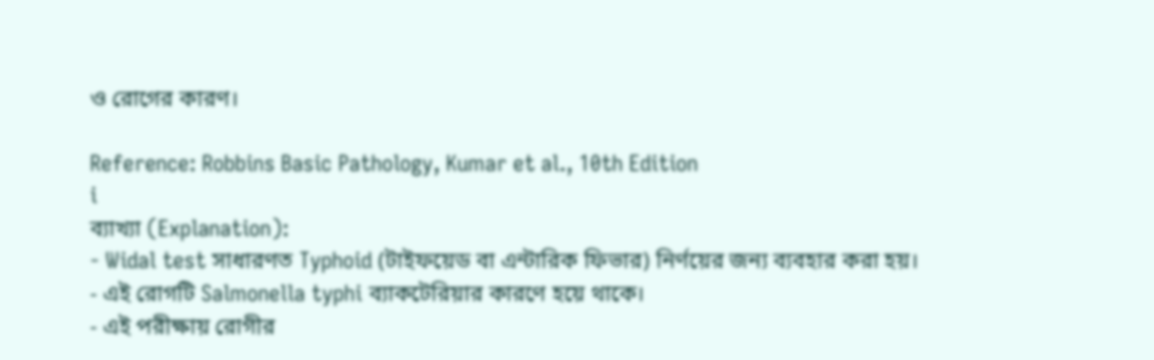ও রোগের কারণ।

Reference: Robbins Basic Pathology, Kumar et al., 10th Edition
i
ব্যাখ্যা (Explanation):
- Widal test সাধারণত Typhoid (টাইফয়েড বা এন্টারিক ফিভার) নির্ণয়ের জন্য ব্যবহার করা হয়।
- এই রোগটি Salmonella typhi ব্যাকটেরিয়ার কারণে হয়ে থাকে।
- এই পরীক্ষায় রোগীর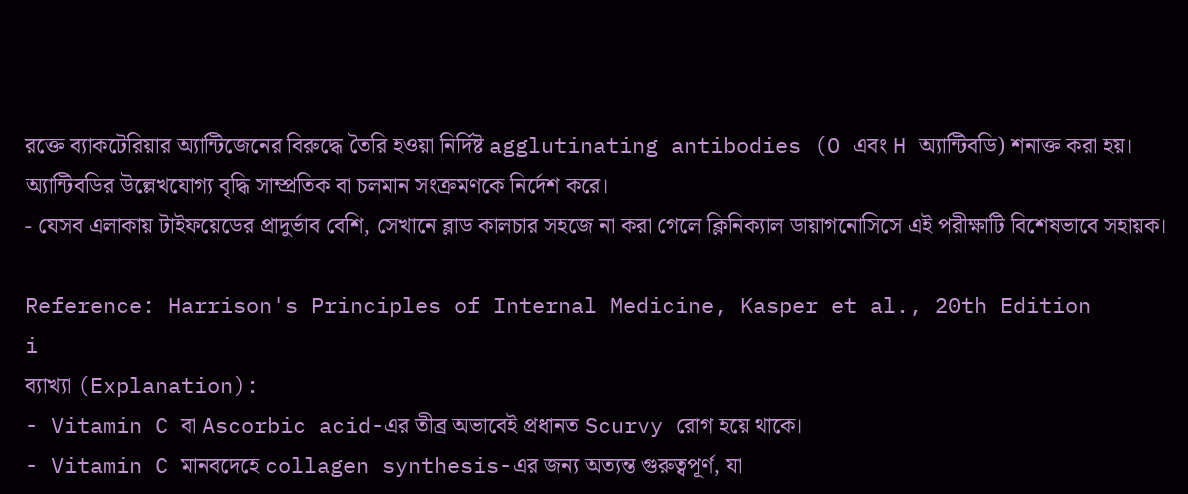রক্তে ব্যাকটেরিয়ার অ্যান্টিজেনের বিরুদ্ধে তৈরি হওয়া নির্দিষ্ট agglutinating antibodies (O এবং H অ্যান্টিবডি) শনাক্ত করা হয়। অ্যান্টিবডির উল্লেখযোগ্য বৃদ্ধি সাম্প্রতিক বা চলমান সংক্রমণকে নির্দেশ করে।
- যেসব এলাকায় টাইফয়েডের প্রাদুর্ভাব বেশি, সেখানে ব্লাড কালচার সহজে না করা গেলে ক্লিনিক্যাল ডায়াগনোসিসে এই পরীক্ষাটি বিশেষভাবে সহায়ক।

Reference: Harrison's Principles of Internal Medicine, Kasper et al., 20th Edition
i
ব্যাখ্যা (Explanation):
- Vitamin C বা Ascorbic acid-এর তীব্র অভাবেই প্রধানত Scurvy রোগ হয়ে থাকে।
- Vitamin C মানবদেহে collagen synthesis-এর জন্য অত্যন্ত গুরুত্বপূর্ণ, যা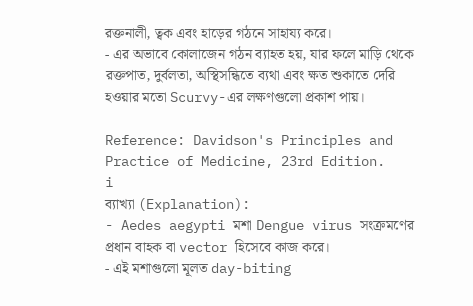রক্তনালী, ত্বক এবং হাড়ের গঠনে সাহায্য করে।
- এর অভাবে কোলাজেন গঠন ব্যাহত হয়, যার ফলে মাড়ি থেকে রক্তপাত, দুর্বলতা, অস্থিসন্ধিতে ব্যথা এবং ক্ষত শুকাতে দেরি হওয়ার মতো Scurvy-এর লক্ষণগুলো প্রকাশ পায়।

Reference: Davidson's Principles and Practice of Medicine, 23rd Edition.
i
ব্যাখ্যা (Explanation):
- Aedes aegypti মশা Dengue virus সংক্রমণের প্রধান বাহক বা vector হিসেবে কাজ করে।
- এই মশাগুলো মূলত day-biting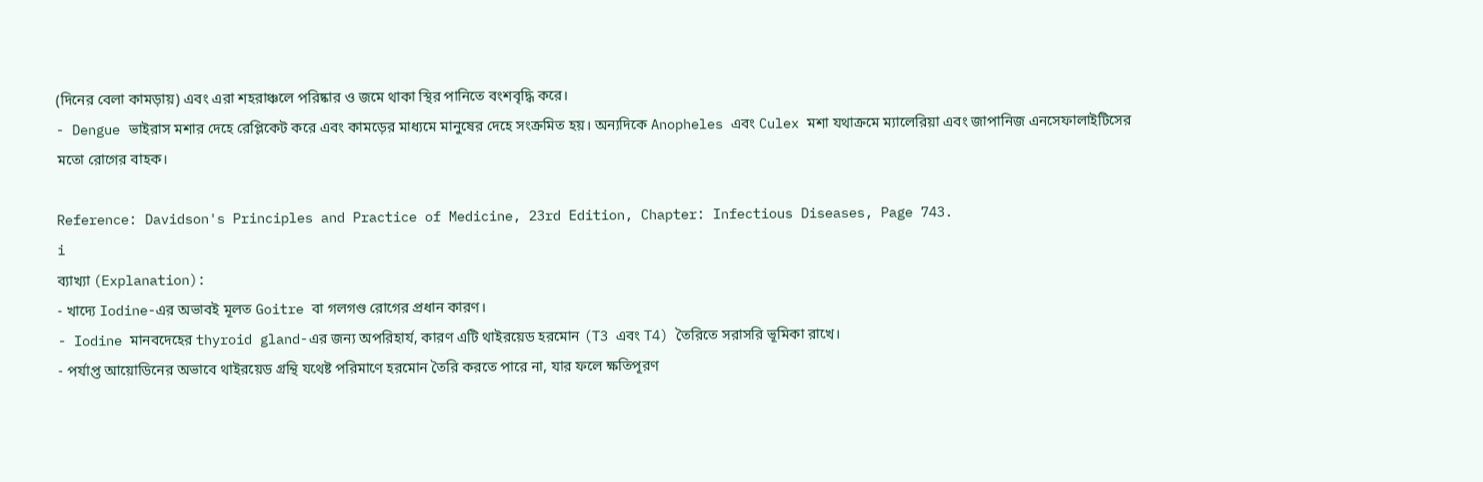(দিনের বেলা কামড়ায়) এবং এরা শহরাঞ্চলে পরিষ্কার ও জমে থাকা স্থির পানিতে বংশবৃদ্ধি করে।
- Dengue ভাইরাস মশার দেহে রেপ্লিকেট করে এবং কামড়ের মাধ্যমে মানুষের দেহে সংক্রমিত হয়। অন্যদিকে Anopheles এবং Culex মশা যথাক্রমে ম্যালেরিয়া এবং জাপানিজ এনসেফালাইটিসের মতো রোগের বাহক।

Reference: Davidson's Principles and Practice of Medicine, 23rd Edition, Chapter: Infectious Diseases, Page 743.
i
ব্যাখ্যা (Explanation):
- খাদ্যে Iodine-এর অভাবই মূলত Goitre বা গলগণ্ড রোগের প্রধান কারণ।
- Iodine মানবদেহের thyroid gland-এর জন্য অপরিহার্য, কারণ এটি থাইরয়েড হরমোন (T3 এবং T4) তৈরিতে সরাসরি ভূমিকা রাখে।
- পর্যাপ্ত আয়োডিনের অভাবে থাইরয়েড গ্রন্থি যথেষ্ট পরিমাণে হরমোন তৈরি করতে পারে না, যার ফলে ক্ষতিপূরণ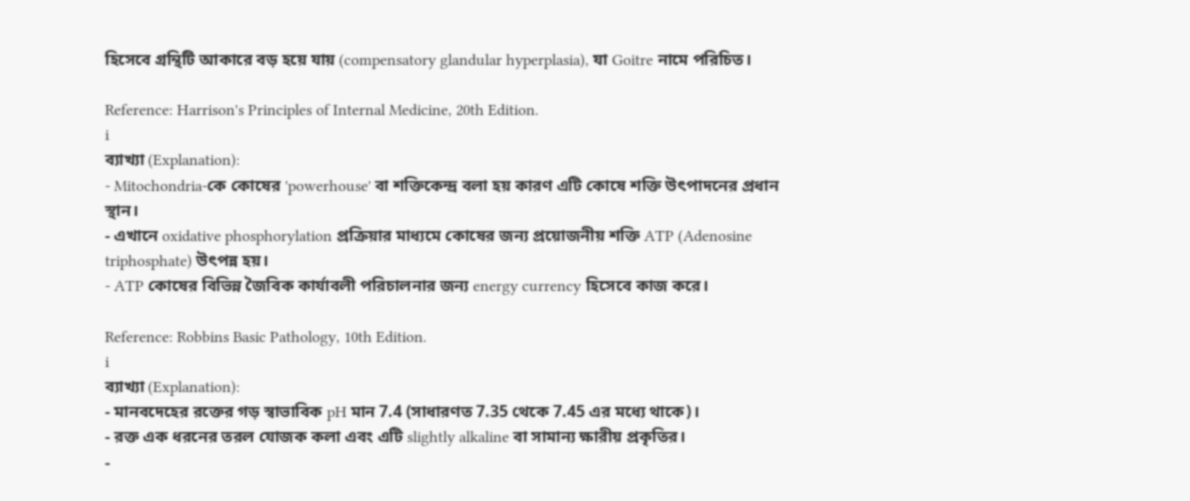হিসেবে গ্রন্থিটি আকারে বড় হয়ে যায় (compensatory glandular hyperplasia), যা Goitre নামে পরিচিত।

Reference: Harrison's Principles of Internal Medicine, 20th Edition.
i
ব্যাখ্যা (Explanation):
- Mitochondria-কে কোষের 'powerhouse' বা শক্তিকেন্দ্র বলা হয় কারণ এটি কোষে শক্তি উৎপাদনের প্রধান স্থান।
- এখানে oxidative phosphorylation প্রক্রিয়ার মাধ্যমে কোষের জন্য প্রয়োজনীয় শক্তি ATP (Adenosine triphosphate) উৎপন্ন হয়।
- ATP কোষের বিভিন্ন জৈবিক কার্যাবলী পরিচালনার জন্য energy currency হিসেবে কাজ করে।

Reference: Robbins Basic Pathology, 10th Edition.
i
ব্যাখ্যা (Explanation):
- মানবদেহের রক্তের গড় স্বাভাবিক pH মান 7.4 (সাধারণত 7.35 থেকে 7.45 এর মধ্যে থাকে)।
- রক্ত এক ধরনের তরল যোজক কলা এবং এটি slightly alkaline বা সামান্য ক্ষারীয় প্রকৃতির।
-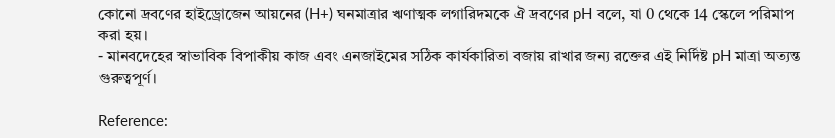কোনো দ্রবণের হাইড্রোজেন আয়নের (H+) ঘনমাত্রার ঋণাত্মক লগারিদমকে ঐ দ্রবণের pH বলে, যা 0 থেকে 14 স্কেলে পরিমাপ করা হয়।
- মানবদেহের স্বাভাবিক বিপাকীয় কাজ এবং এনজাইমের সঠিক কার্যকারিতা বজায় রাখার জন্য রক্তের এই নির্দিষ্ট pH মাত্রা অত্যন্ত গুরুত্বপূর্ণ।

Reference: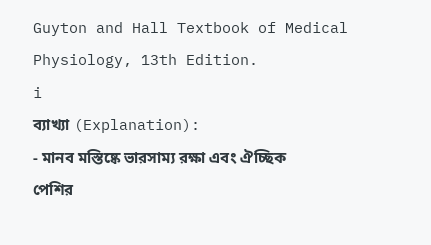Guyton and Hall Textbook of Medical Physiology, 13th Edition.
i
ব্যাখ্যা (Explanation):
- মানব মস্তিষ্কে ভারসাম্য রক্ষা এবং ঐচ্ছিক পেশির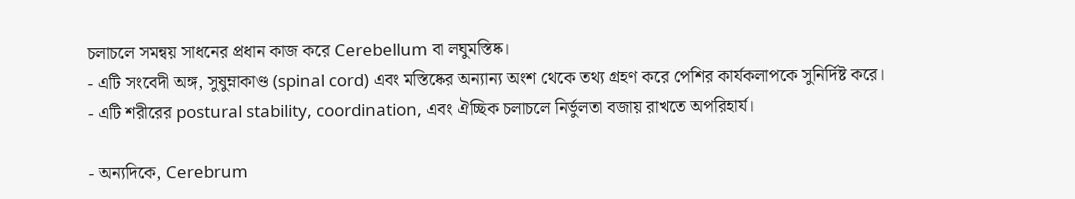চলাচলে সমন্বয় সাধনের প্রধান কাজ করে Cerebellum বা লঘুমস্তিষ্ক।
- এটি সংবেদী অঙ্গ, সুষুম্নাকাণ্ড (spinal cord) এবং মস্তিষ্কের অন্যান্য অংশ থেকে তথ্য গ্রহণ করে পেশির কার্যকলাপকে সুনির্দিষ্ট করে।
- এটি শরীরের postural stability, coordination, এবং ঐচ্ছিক চলাচলে নির্ভুলতা বজায় রাখতে অপরিহার্য।

- অন্যদিকে, Cerebrum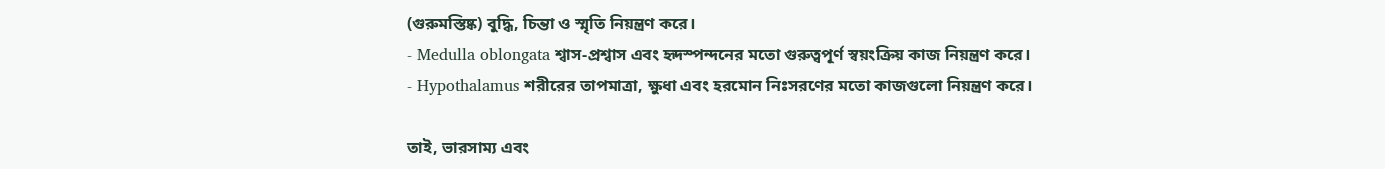(গুরুমস্তিষ্ক) বুদ্ধি, চিন্তা ও স্মৃতি নিয়ন্ত্রণ করে।
- Medulla oblongata শ্বাস-প্রশ্বাস এবং হৃদস্পন্দনের মতো গুরুত্বপূর্ণ স্বয়ংক্রিয় কাজ নিয়ন্ত্রণ করে।
- Hypothalamus শরীরের তাপমাত্রা, ক্ষুধা এবং হরমোন নিঃসরণের মতো কাজগুলো নিয়ন্ত্রণ করে।

তাই, ভারসাম্য এবং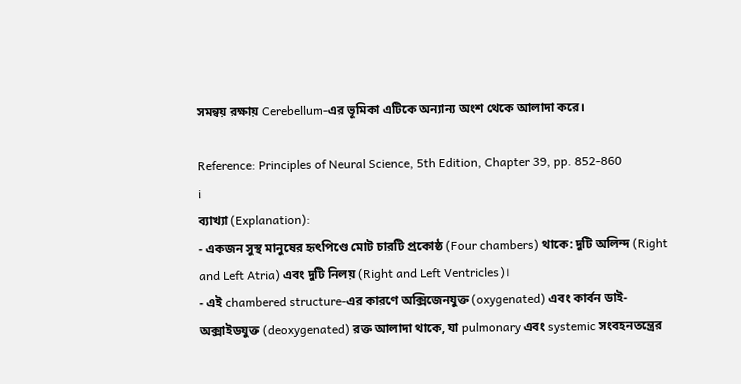সমন্বয় রক্ষায় Cerebellum-এর ভূমিকা এটিকে অন্যান্য অংশ থেকে আলাদা করে।

Reference: Principles of Neural Science, 5th Edition, Chapter 39, pp. 852-860
i
ব্যাখ্যা (Explanation):
- একজন সুস্থ মানুষের হৃৎপিণ্ডে মোট চারটি প্রকোষ্ঠ (Four chambers) থাকে: দুটি অলিন্দ (Right and Left Atria) এবং দুটি নিলয় (Right and Left Ventricles)।
- এই chambered structure-এর কারণে অক্সিজেনযুক্ত (oxygenated) এবং কার্বন ডাই-অক্সাইডযুক্ত (deoxygenated) রক্ত আলাদা থাকে, যা pulmonary এবং systemic সংবহনতন্ত্রের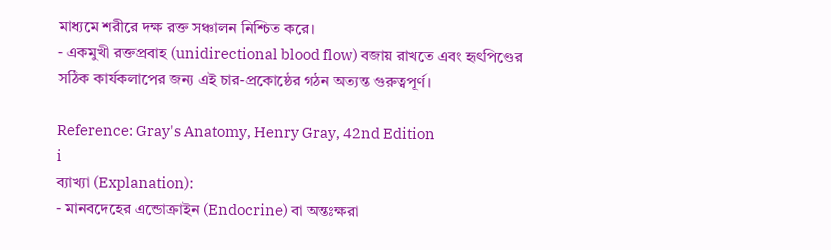মাধ্যমে শরীরে দক্ষ রক্ত সঞ্চালন নিশ্চিত করে।
- একমুখী রক্তপ্রবাহ (unidirectional blood flow) বজায় রাখতে এবং হৃৎপিণ্ডের সঠিক কার্যকলাপের জন্য এই চার-প্রকোষ্ঠের গঠন অত্যন্ত গুরুত্বপূর্ণ।

Reference: Gray's Anatomy, Henry Gray, 42nd Edition
i
ব্যাখ্যা (Explanation):
- মানবদেহের এন্ডোক্রাইন (Endocrine) বা অন্তঃক্ষরা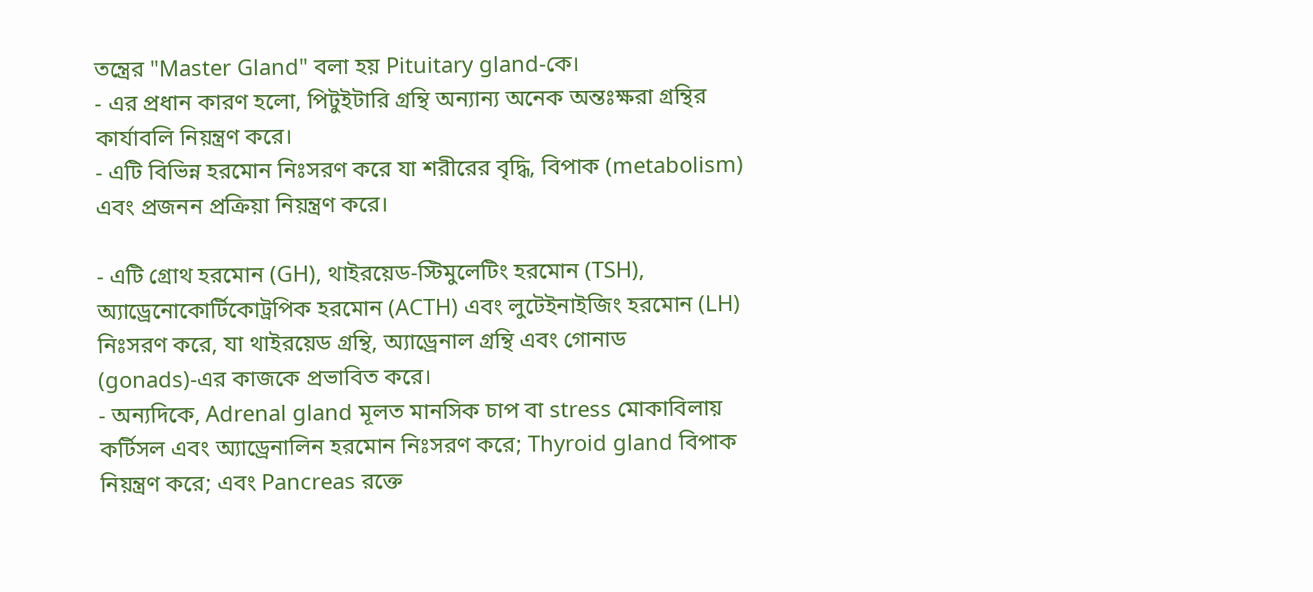তন্ত্রের "Master Gland" বলা হয় Pituitary gland-কে।
- এর প্রধান কারণ হলো, পিটুইটারি গ্রন্থি অন্যান্য অনেক অন্তঃক্ষরা গ্রন্থির কার্যাবলি নিয়ন্ত্রণ করে।
- এটি বিভিন্ন হরমোন নিঃসরণ করে যা শরীরের বৃদ্ধি, বিপাক (metabolism) এবং প্রজনন প্রক্রিয়া নিয়ন্ত্রণ করে।

- এটি গ্রোথ হরমোন (GH), থাইরয়েড-স্টিমুলেটিং হরমোন (TSH), অ্যাড্রেনোকোর্টিকোট্রপিক হরমোন (ACTH) এবং লুটেইনাইজিং হরমোন (LH) নিঃসরণ করে, যা থাইরয়েড গ্রন্থি, অ্যাড্রেনাল গ্রন্থি এবং গোনাড (gonads)-এর কাজকে প্রভাবিত করে।
- অন্যদিকে, Adrenal gland মূলত মানসিক চাপ বা stress মোকাবিলায় কর্টিসল এবং অ্যাড্রেনালিন হরমোন নিঃসরণ করে; Thyroid gland বিপাক নিয়ন্ত্রণ করে; এবং Pancreas রক্তে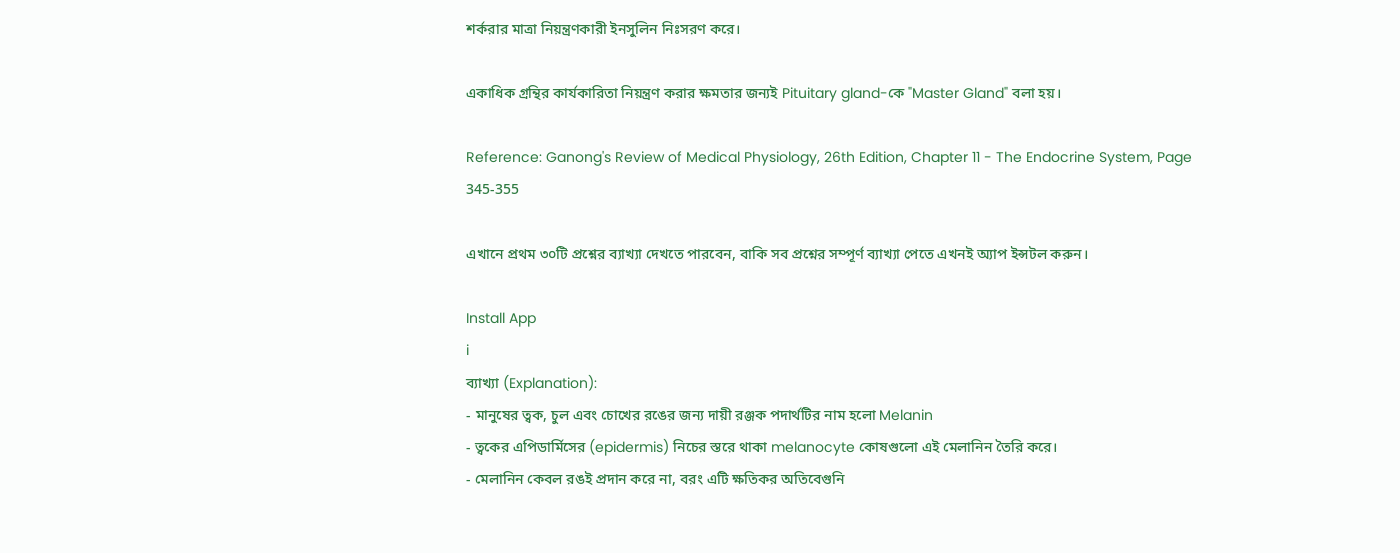শর্করার মাত্রা নিয়ন্ত্রণকারী ইনসুলিন নিঃসরণ করে।

একাধিক গ্রন্থির কার্যকারিতা নিয়ন্ত্রণ করার ক্ষমতার জন্যই Pituitary gland-কে "Master Gland" বলা হয়।

Reference: Ganong's Review of Medical Physiology, 26th Edition, Chapter 11 - The Endocrine System, Page 345-355

এখানে প্রথম ৩০টি প্রশ্নের ব্যাখ্যা দেখতে পারবেন, বাকি সব প্রশ্নের সম্পূর্ণ ব্যাখ্যা পেতে এখনই অ্যাপ ইন্সটল করুন।

Install App
i
ব্যাখ্যা (Explanation):
- মানুষের ত্বক, চুল এবং চোখের রঙের জন্য দায়ী রঞ্জক পদার্থটির নাম হলো Melanin
- ত্বকের এপিডার্মিসের (epidermis) নিচের স্তরে থাকা melanocyte কোষগুলো এই মেলানিন তৈরি করে।
- মেলানিন কেবল রঙই প্রদান করে না, বরং এটি ক্ষতিকর অতিবেগুনি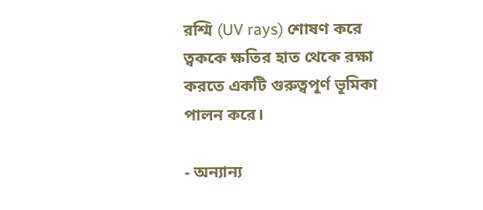রশ্মি (UV rays) শোষণ করে ত্বককে ক্ষতির হাত থেকে রক্ষা করতে একটি গুরুত্বপূর্ণ ভূমিকা পালন করে।

- অন্যান্য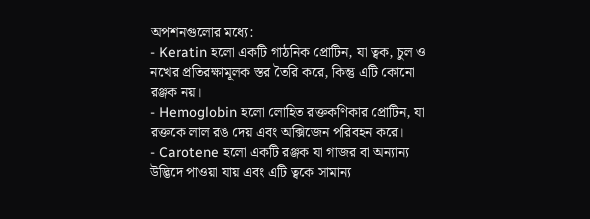অপশনগুলোর মধ্যে:
- Keratin হলো একটি গাঠনিক প্রোটিন, যা ত্বক, চুল ও নখের প্রতিরক্ষামূলক স্তর তৈরি করে, কিন্তু এটি কোনো রঞ্জক নয়।
- Hemoglobin হলো লোহিত রক্তকণিকার প্রোটিন, যা রক্তকে লাল রঙ দেয় এবং অক্সিজেন পরিবহন করে।
- Carotene হলো একটি রঞ্জক যা গাজর বা অন্যান্য উদ্ভিদে পাওয়া যায় এবং এটি ত্বকে সামান্য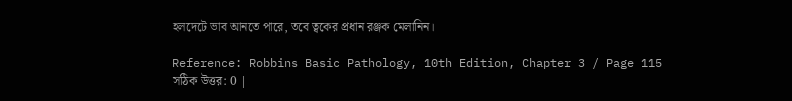হলদেটে ভাব আনতে পারে, তবে ত্বকের প্রধান রঞ্জক মেলানিন।

Reference: Robbins Basic Pathology, 10th Edition, Chapter 3 / Page 115
সঠিক উত্তর: 0 |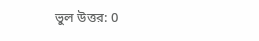ভুল উত্তর: 0